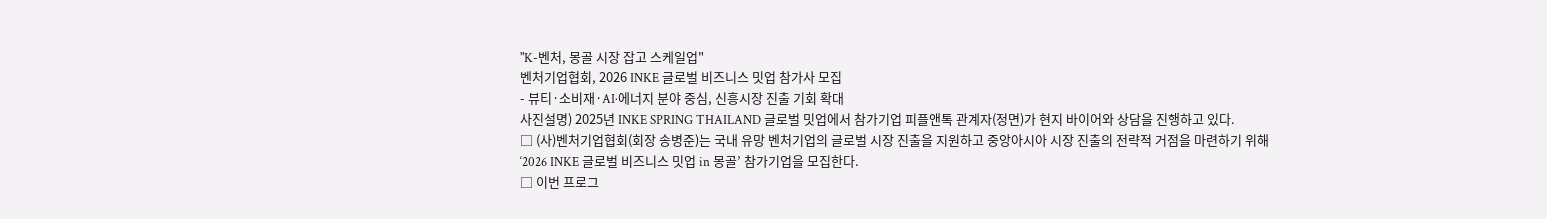"K-벤처, 몽골 시장 잡고 스케일업"
벤처기업협회, 2026 INKE 글로벌 비즈니스 밋업 참가사 모집
- 뷰티·소비재·AI·에너지 분야 중심, 신흥시장 진출 기회 확대
사진설명) 2025년 INKE SPRING THAILAND 글로벌 밋업에서 참가기업 피플앤톡 관계자(정면)가 현지 바이어와 상담을 진행하고 있다.
□ (사)벤처기업협회(회장 송병준)는 국내 유망 벤처기업의 글로벌 시장 진출을 지원하고 중앙아시아 시장 진출의 전략적 거점을 마련하기 위해
‘2026 INKE 글로벌 비즈니스 밋업 in 몽골’ 참가기업을 모집한다.
□ 이번 프로그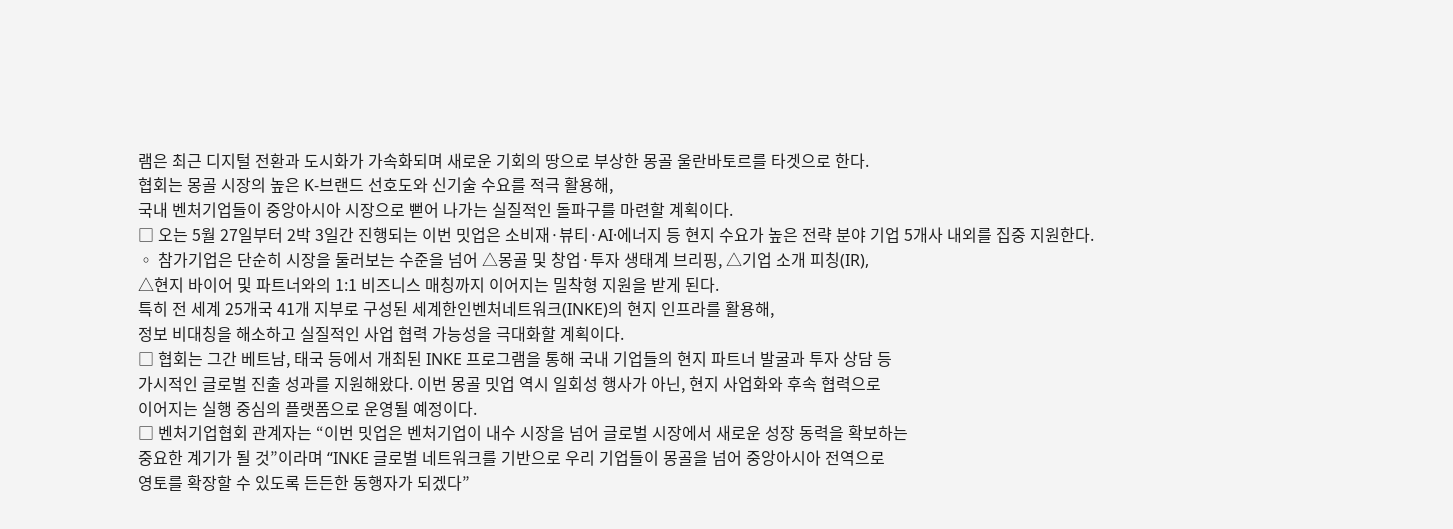램은 최근 디지털 전환과 도시화가 가속화되며 새로운 기회의 땅으로 부상한 몽골 울란바토르를 타겟으로 한다.
협회는 몽골 시장의 높은 K-브랜드 선호도와 신기술 수요를 적극 활용해,
국내 벤처기업들이 중앙아시아 시장으로 뻗어 나가는 실질적인 돌파구를 마련할 계획이다.
□ 오는 5월 27일부터 2박 3일간 진행되는 이번 밋업은 소비재·뷰티·AI·에너지 등 현지 수요가 높은 전략 분야 기업 5개사 내외를 집중 지원한다.
◦ 참가기업은 단순히 시장을 둘러보는 수준을 넘어 △몽골 및 창업·투자 생태계 브리핑, △기업 소개 피칭(IR),
△현지 바이어 및 파트너와의 1:1 비즈니스 매칭까지 이어지는 밀착형 지원을 받게 된다.
특히 전 세계 25개국 41개 지부로 구성된 세계한인벤처네트워크(INKE)의 현지 인프라를 활용해,
정보 비대칭을 해소하고 실질적인 사업 협력 가능성을 극대화할 계획이다.
□ 협회는 그간 베트남, 태국 등에서 개최된 INKE 프로그램을 통해 국내 기업들의 현지 파트너 발굴과 투자 상담 등
가시적인 글로벌 진출 성과를 지원해왔다. 이번 몽골 밋업 역시 일회성 행사가 아닌, 현지 사업화와 후속 협력으로
이어지는 실행 중심의 플랫폼으로 운영될 예정이다.
□ 벤처기업협회 관계자는 “이번 밋업은 벤처기업이 내수 시장을 넘어 글로벌 시장에서 새로운 성장 동력을 확보하는
중요한 계기가 될 것”이라며 “INKE 글로벌 네트워크를 기반으로 우리 기업들이 몽골을 넘어 중앙아시아 전역으로
영토를 확장할 수 있도록 든든한 동행자가 되겠다”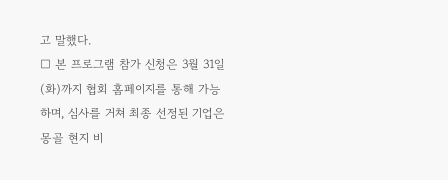고 말했다.
□ 본 프로그램 참가 신청은 3월 31일(화)까지 협회 홈페이지를 통해 가능하며, 심사를 거쳐 최종 선정된 기업은
몽골 현지 비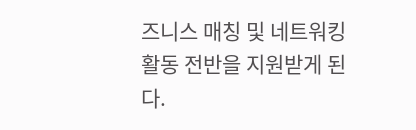즈니스 매칭 및 네트워킹 활동 전반을 지원받게 된다.